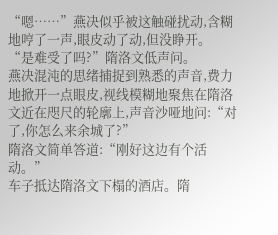“嗯……”燕决似乎被这触碰扰动,含糊地哼了一声,眼皮动了动,但没睁开。
“是难受了吗?”隋洛文低声问。
燕决混沌的思绪捕捉到熟悉的声音,费力地掀开一点眼皮,视线模糊地聚焦在隋洛文近在咫尺的轮廓上,声音沙哑地问:“对了,你怎么来余城了?”
隋洛文简单答道:“刚好这边有个活动。”
车子抵达隋洛文下榻的酒店。隋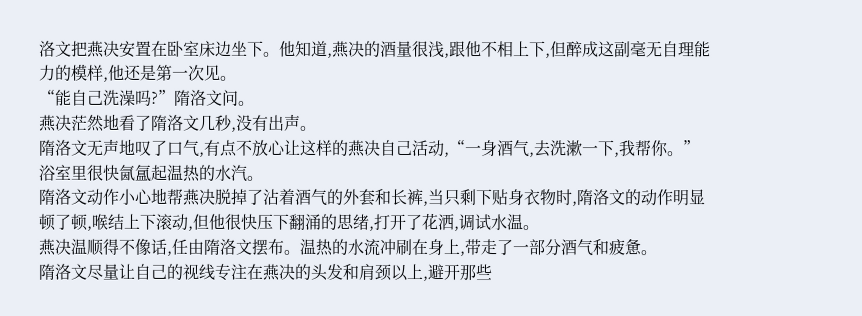洛文把燕决安置在卧室床边坐下。他知道,燕决的酒量很浅,跟他不相上下,但醉成这副毫无自理能力的模样,他还是第一次见。
“能自己洗澡吗?”隋洛文问。
燕决茫然地看了隋洛文几秒,没有出声。
隋洛文无声地叹了口气,有点不放心让这样的燕决自己活动,“一身酒气,去洗漱一下,我帮你。”
浴室里很快氤氲起温热的水汽。
隋洛文动作小心地帮燕决脱掉了沾着酒气的外套和长裤,当只剩下贴身衣物时,隋洛文的动作明显顿了顿,喉结上下滚动,但他很快压下翻涌的思绪,打开了花洒,调试水温。
燕决温顺得不像话,任由隋洛文摆布。温热的水流冲刷在身上,带走了一部分酒气和疲惫。
隋洛文尽量让自己的视线专注在燕决的头发和肩颈以上,避开那些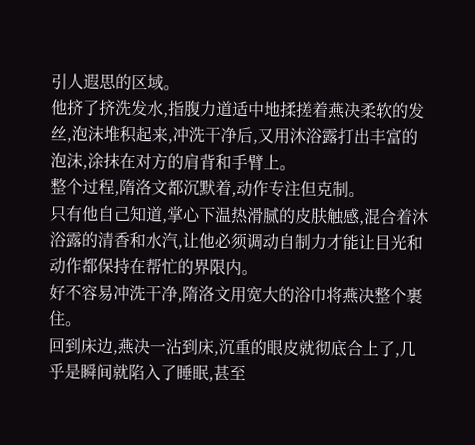引人遐思的区域。
他挤了挤洗发水,指腹力道适中地揉搓着燕决柔软的发丝,泡沫堆积起来,冲洗干净后,又用沐浴露打出丰富的泡沫,涂抹在对方的肩背和手臂上。
整个过程,隋洛文都沉默着,动作专注但克制。
只有他自己知道,掌心下温热滑腻的皮肤触感,混合着沐浴露的清香和水汽,让他必须调动自制力才能让目光和动作都保持在帮忙的界限内。
好不容易冲洗干净,隋洛文用宽大的浴巾将燕决整个裹住。
回到床边,燕决一沾到床,沉重的眼皮就彻底合上了,几乎是瞬间就陷入了睡眠,甚至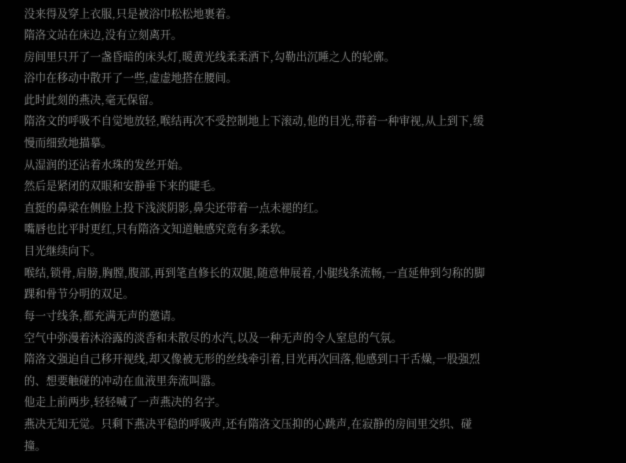没来得及穿上衣服,只是被浴巾松松地裹着。
隋洛文站在床边,没有立刻离开。
房间里只开了一盏昏暗的床头灯,暖黄光线柔柔洒下,勾勒出沉睡之人的轮廓。
浴巾在移动中散开了一些,虚虚地搭在腰间。
此时此刻的燕决,毫无保留。
隋洛文的呼吸不自觉地放轻,喉结再次不受控制地上下滚动,他的目光,带着一种审视,从上到下,缓慢而细致地描摹。
从湿润的还沾着水珠的发丝开始。
然后是紧闭的双眼和安静垂下来的睫毛。
直挺的鼻梁在侧脸上投下浅淡阴影,鼻尖还带着一点未褪的红。
嘴唇也比平时更红,只有隋洛文知道触感究竟有多柔软。
目光继续向下。
喉结,锁骨,肩膀,胸膛,腹部,再到笔直修长的双腿,随意伸展着,小腿线条流畅,一直延伸到匀称的脚踝和骨节分明的双足。
每一寸线条,都充满无声的邀请。
空气中弥漫着沐浴露的淡香和未散尽的水汽,以及一种无声的令人窒息的气氛。
隋洛文强迫自己移开视线,却又像被无形的丝线牵引着,目光再次回落,他感到口干舌燥,一股强烈的、想要触碰的冲动在血液里奔流叫嚣。
他走上前两步,轻轻喊了一声燕决的名字。
燕决无知无觉。只剩下燕决平稳的呼吸声,还有隋洛文压抑的心跳声,在寂静的房间里交织、碰撞。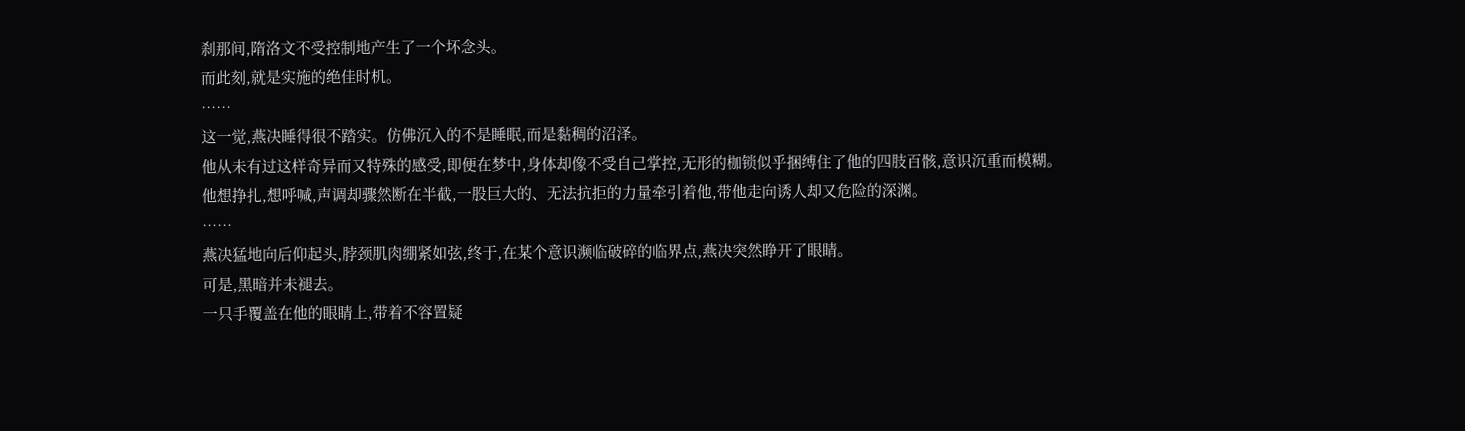刹那间,隋洛文不受控制地产生了一个坏念头。
而此刻,就是实施的绝佳时机。
……
这一觉,燕决睡得很不踏实。仿佛沉入的不是睡眠,而是黏稠的沼泽。
他从未有过这样奇异而又特殊的感受,即便在梦中,身体却像不受自己掌控,无形的枷锁似乎捆缚住了他的四肢百骸,意识沉重而模糊。
他想挣扎,想呼喊,声调却骤然断在半截,一股巨大的、无法抗拒的力量牵引着他,带他走向诱人却又危险的深渊。
……
燕决猛地向后仰起头,脖颈肌肉绷紧如弦,终于,在某个意识濒临破碎的临界点,燕决突然睁开了眼睛。
可是,黑暗并未褪去。
一只手覆盖在他的眼睛上,带着不容置疑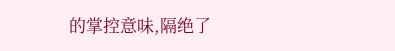的掌控意味,隔绝了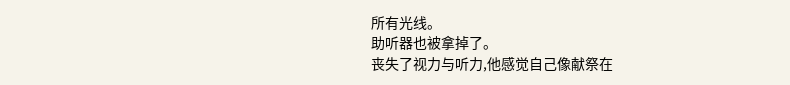所有光线。
助听器也被拿掉了。
丧失了视力与听力,他感觉自己像献祭在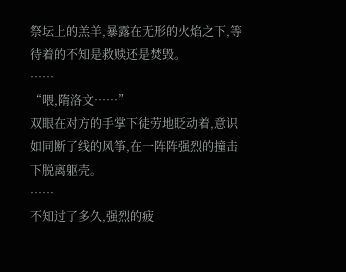祭坛上的羔羊,暴露在无形的火焰之下,等待着的不知是救赎还是焚毁。
……
“喂,隋洛文……”
双眼在对方的手掌下徒劳地眨动着,意识如同断了线的风筝,在一阵阵强烈的撞击下脱离躯壳。
……
不知过了多久,强烈的疲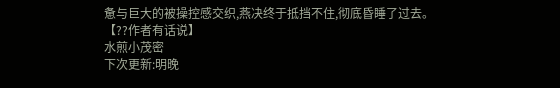惫与巨大的被操控感交织,燕决终于抵挡不住,彻底昏睡了过去。
【??作者有话说】
水煎小茂密
下次更新:明晚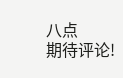八点
期待评论!